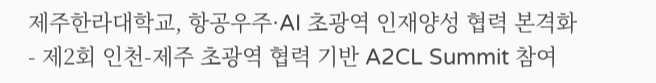제주한라대학교, 항공우주·AI 초광역 인재양성 협력 본격화
- 제2회 인천-제주 초광역 협력 기반 A2CL Summit 참여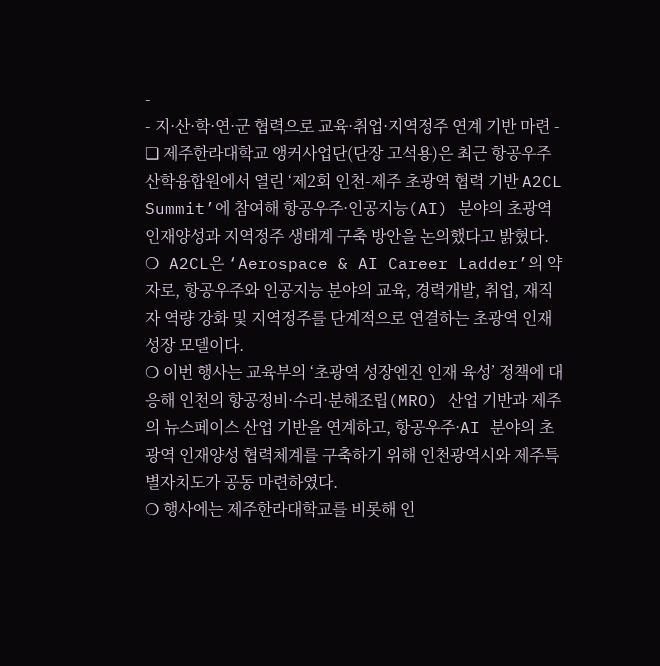-
- 지·산·학·연·군 협력으로 교육·취업·지역정주 연계 기반 마련 -
❏ 제주한라대학교 앵커사업단(단장 고석용)은 최근 항공우주산학융합원에서 열린 ‘제2회 인천-제주 초광역 협력 기반 A2CL Summit’에 참여해 항공우주·인공지능(AI) 분야의 초광역 인재양성과 지역정주 생태계 구축 방안을 논의했다고 밝혔다.
❍ A2CL은 ‘Aerospace & AI Career Ladder’의 약자로, 항공우주와 인공지능 분야의 교육, 경력개발, 취업, 재직자 역량 강화 및 지역정주를 단계적으로 연결하는 초광역 인재성장 모델이다.
❍ 이번 행사는 교육부의 ‘초광역 성장엔진 인재 육성’ 정책에 대응해 인천의 항공정비·수리·분해조립(MRO) 산업 기반과 제주의 뉴스페이스 산업 기반을 연계하고, 항공우주·AI 분야의 초광역 인재양성 협력체계를 구축하기 위해 인천광역시와 제주특별자치도가 공동 마련하였다.
❍ 행사에는 제주한라대학교를 비롯해 인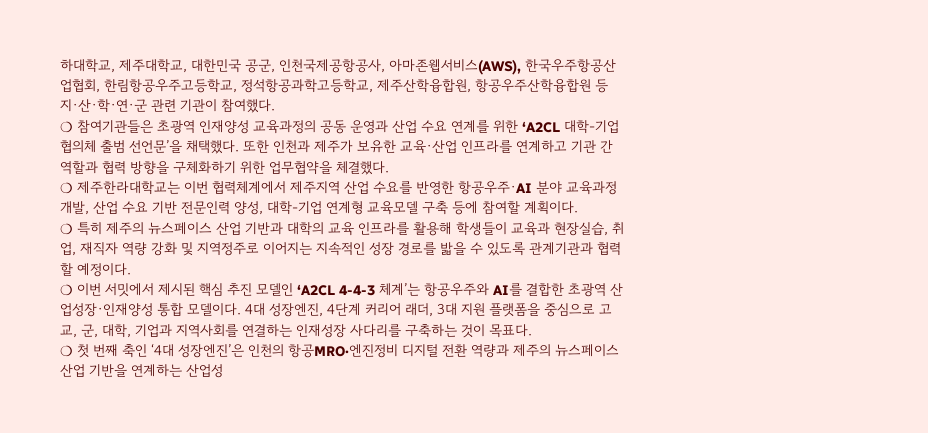하대학교, 제주대학교, 대한민국 공군, 인천국제공항공사, 아마존웹서비스(AWS), 한국우주항공산업협회, 한림항공우주고등학교, 정석항공과학고등학교, 제주산학융합원, 항공우주산학융합원 등 지·산·학·연·군 관련 기관이 참여했다.
❍ 참여기관들은 초광역 인재양성 교육과정의 공동 운영과 산업 수요 연계를 위한 ‘A2CL 대학-기업협의체 출범 선언문’을 채택했다. 또한 인천과 제주가 보유한 교육·산업 인프라를 연계하고 기관 간 역할과 협력 방향을 구체화하기 위한 업무협약을 체결했다.
❍ 제주한라대학교는 이번 협력체계에서 제주지역 산업 수요를 반영한 항공우주·AI 분야 교육과정 개발, 산업 수요 기반 전문인력 양성, 대학-기업 연계형 교육모델 구축 등에 참여할 계획이다.
❍ 특히 제주의 뉴스페이스 산업 기반과 대학의 교육 인프라를 활용해 학생들이 교육과 현장실습, 취업, 재직자 역량 강화 및 지역정주로 이어지는 지속적인 성장 경로를 밟을 수 있도록 관계기관과 협력할 예정이다.
❍ 이번 서밋에서 제시된 핵심 추진 모델인 ‘A2CL 4-4-3 체계’는 항공우주와 AI를 결합한 초광역 산업성장·인재양성 통합 모델이다. 4대 성장엔진, 4단계 커리어 래더, 3대 지원 플랫폼을 중심으로 고교, 군, 대학, 기업과 지역사회를 연결하는 인재성장 사다리를 구축하는 것이 목표다.
❍ 첫 번째 축인 ‘4대 성장엔진’은 인천의 항공MRO·엔진정비 디지털 전환 역량과 제주의 뉴스페이스 산업 기반을 연계하는 산업성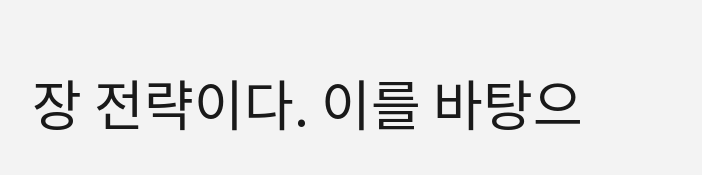장 전략이다. 이를 바탕으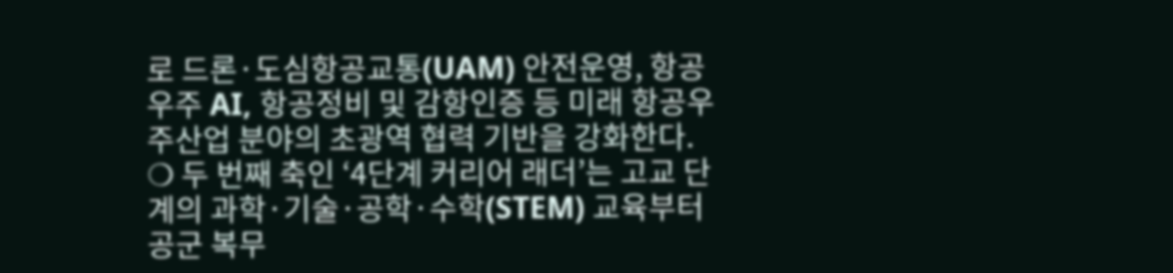로 드론·도심항공교통(UAM) 안전운영, 항공우주 AI, 항공정비 및 감항인증 등 미래 항공우주산업 분야의 초광역 협력 기반을 강화한다.
❍ 두 번째 축인 ‘4단계 커리어 래더’는 고교 단계의 과학·기술·공학·수학(STEM) 교육부터 공군 복무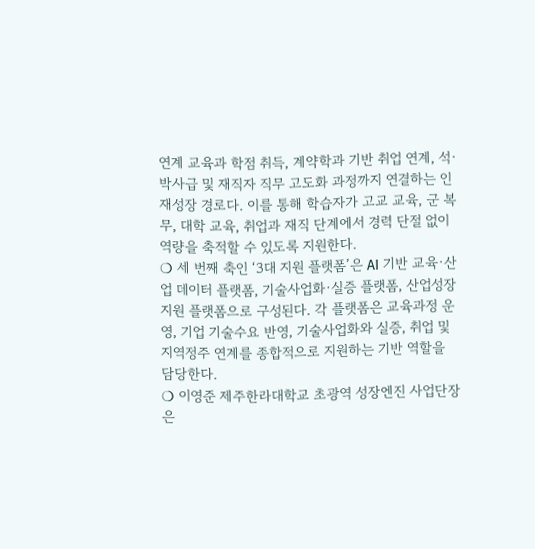연계 교육과 학점 취득, 계약학과 기반 취업 연계, 석·박사급 및 재직자 직무 고도화 과정까지 연결하는 인재성장 경로다. 이를 통해 학습자가 고교 교육, 군 복무, 대학 교육, 취업과 재직 단계에서 경력 단절 없이 역량을 축적할 수 있도록 지원한다.
❍ 세 번째 축인 ‘3대 지원 플랫폼’은 AI 기반 교육·산업 데이터 플랫폼, 기술사업화·실증 플랫폼, 산업성장 지원 플랫폼으로 구성된다. 각 플랫폼은 교육과정 운영, 기업 기술수요 반영, 기술사업화와 실증, 취업 및 지역정주 연계를 종합적으로 지원하는 기반 역할을 담당한다.
❍ 이영준 제주한라대학교 초광역 성장엔진 사업단장은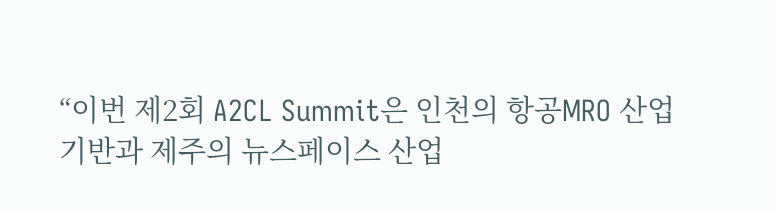“이번 제2회 A2CL Summit은 인천의 항공MRO 산업 기반과 제주의 뉴스페이스 산업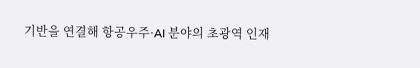기반을 연결해 항공우주·AI 분야의 초광역 인재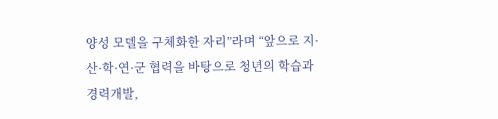양성 모델을 구체화한 자리”라며 “앞으로 지·산·학·연·군 협력을 바탕으로 청년의 학습과 경력개발,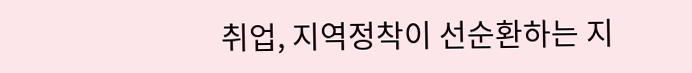취업, 지역정착이 선순환하는 지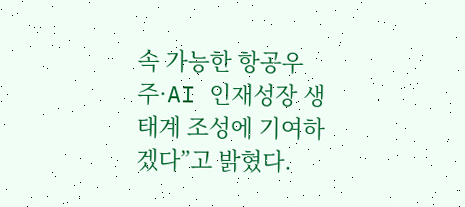속 가능한 항공우주·AI 인재성장 생태계 조성에 기여하겠다”고 밝혔다.